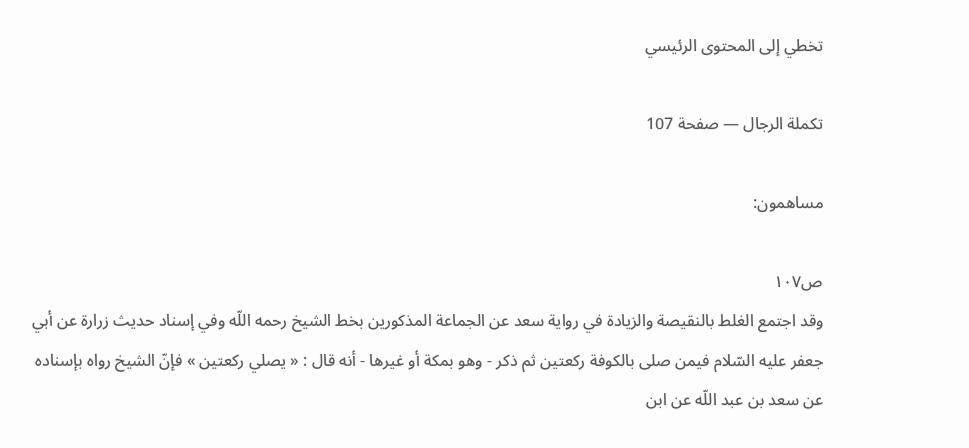تخطي إلى المحتوى الرئيسي

تكملة الرجال — صفحة 107

مساهمون:

ص١٠٧
وقد اجتمع الغلط بالنقيصة والزيادة في رواية سعد عن الجماعة المذكورين بخط الشيخ رحمه اللّه وفي إسناد حديث زرارة عن أبي جعفر عليه السّلام فيمن صلى بالكوفة ركعتين ثم ذكر - وهو بمكة أو غيرها - أنه قال : « يصلي ركعتين » فإنّ الشيخ رواه بإسناده عن سعد بن عبد اللّه عن ابن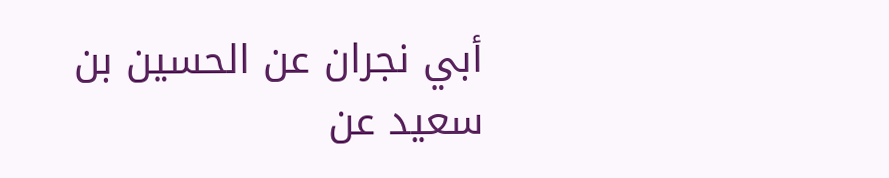أبي نجران عن الحسين بن سعيد عن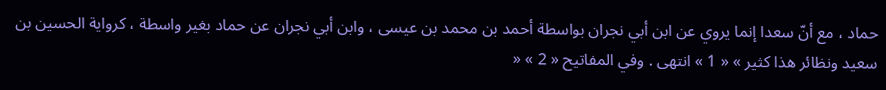حماد ، مع أنّ سعدا إنما يروي عن ابن أبي نجران بواسطة أحمد بن محمد بن عيسى ، وابن أبي نجران عن حماد بغير واسطة ، كرواية الحسين بن سعيد ونظائر هذا كثير » « 1 » انتهى . وفي المفاتيح « 2 » «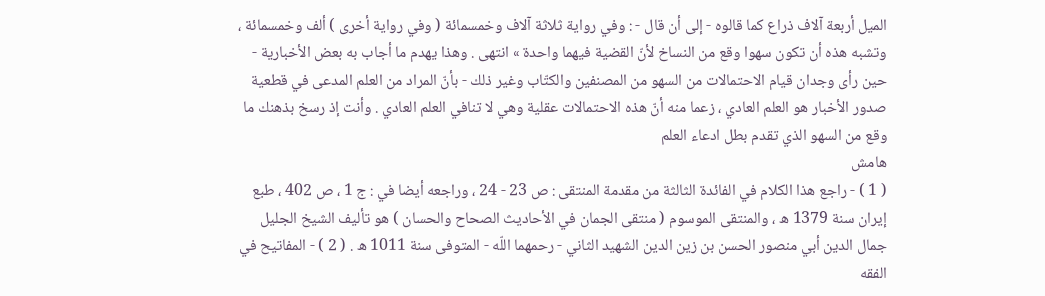الميل أربعة آلاف ذراع كما قالوه - إلى أن قال - : وفي رواية ثلاثة آلاف وخمسمائة ( وفي رواية أخرى ) ألف وخمسمائة ، وتشبه هذه أن تكون سهوا وقع من النساخ لأنّ القضية فيهما واحدة » انتهى . وهذا يهدم ما أجاب به بعض الأخبارية - حين رأى وجدان قيام الاحتمالات من السهو من المصنفين والكتّاب وغير ذلك - بأنّ المراد من العلم المدعى في قطعية صدور الأخبار هو العلم العادي ، زعما منه أنّ هذه الاحتمالات عقلية وهي لا تنافي العلم العادي . وأنت إذ رسخ بذهنك ما وقع من السهو الذي تقدم بطل ادعاء العلم
هامش
( 1 ) - راجع هذا الكلام في الفائدة الثالثة من مقدمة المنتقى : ص 23 - 24 ، وراجعه أيضا في : ج 1 ، ص 402 ، طبع إيران سنة 1379 ه ، والمنتقى الموسوم ( منتقى الجمان في الأحاديث الصحاح والحسان ) هو تأليف الشيخ الجليل جمال الدين أبي منصور الحسن بن زين الدين الشهيد الثاني - رحمهما اللّه - المتوفى سنة 1011 ه . ( 2 ) - المفاتيح في الفقه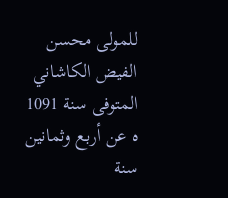للمولى محسن الفيض الكاشاني المتوفى سنة 1091 ه عن أربع وثمانين سنة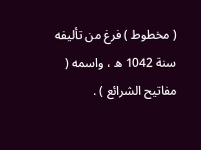( مخطوط ) فرغ من تأليفه سنة 1042 ه ، واسمه ( مفاتيح الشرائع ) .